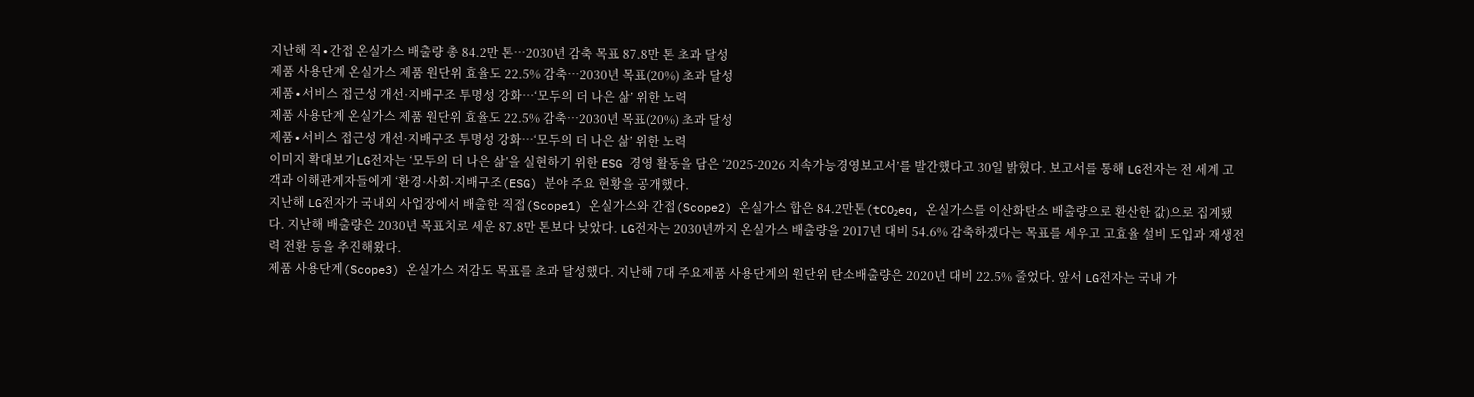지난해 직∙간접 온실가스 배출량 총 84.2만 톤…2030년 감축 목표 87.8만 톤 초과 달성
제품 사용단계 온실가스 제품 원단위 효율도 22.5% 감축…2030년 목표(20%) 초과 달성
제품∙서비스 접근성 개선·지배구조 투명성 강화…‘모두의 더 나은 삶’ 위한 노력
제품 사용단계 온실가스 제품 원단위 효율도 22.5% 감축…2030년 목표(20%) 초과 달성
제품∙서비스 접근성 개선·지배구조 투명성 강화…‘모두의 더 나은 삶’ 위한 노력
이미지 확대보기LG전자는 ‘모두의 더 나은 삶’을 실현하기 위한 ESG 경영 활동을 담은 ‘2025-2026 지속가능경영보고서’를 발간했다고 30일 밝혔다. 보고서를 통해 LG전자는 전 세계 고객과 이해관계자들에게 ‘환경·사회·지배구조(ESG) 분야 주요 현황을 공개했다.
지난해 LG전자가 국내외 사업장에서 배출한 직접(Scope1) 온실가스와 간접(Scope2) 온실가스 합은 84.2만톤(tCO₂eq, 온실가스를 이산화탄소 배출량으로 환산한 값)으로 집계됐다. 지난해 배출량은 2030년 목표치로 세운 87.8만 톤보다 낮았다. LG전자는 2030년까지 온실가스 배출량을 2017년 대비 54.6% 감축하겠다는 목표를 세우고 고효율 설비 도입과 재생전력 전환 등을 추진해왔다.
제품 사용단계(Scope3) 온실가스 저감도 목표를 초과 달성했다. 지난해 7대 주요제품 사용단계의 원단위 탄소배출량은 2020년 대비 22.5% 줄었다. 앞서 LG전자는 국내 가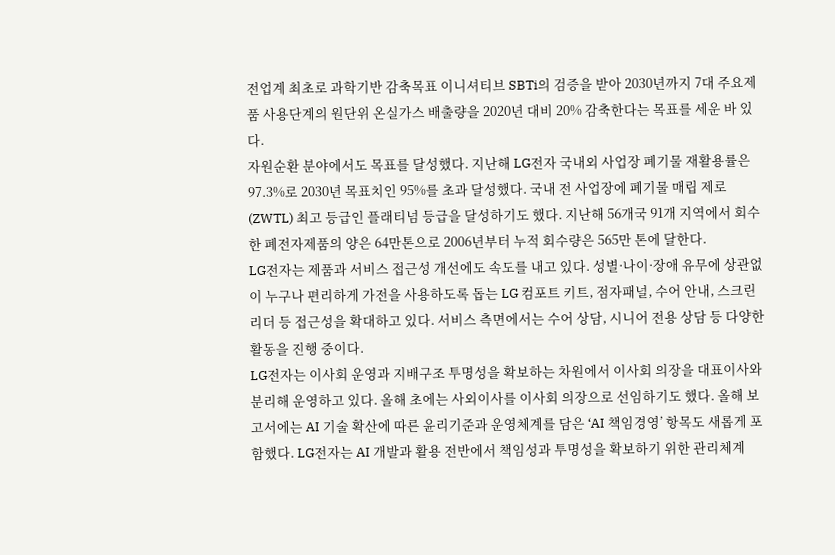전업계 최초로 과학기반 감축목표 이니셔티브 SBTi의 검증을 받아 2030년까지 7대 주요제품 사용단계의 원단위 온실가스 배출량을 2020년 대비 20% 감축한다는 목표를 세운 바 있다.
자원순환 분야에서도 목표를 달성했다. 지난해 LG전자 국내외 사업장 폐기물 재활용률은 97.3%로 2030년 목표치인 95%를 초과 달성했다. 국내 전 사업장에 폐기물 매립 제로(ZWTL) 최고 등급인 플래티넘 등급을 달성하기도 했다. 지난해 56개국 91개 지역에서 회수한 폐전자제품의 양은 64만톤으로 2006년부터 누적 회수량은 565만 톤에 달한다.
LG전자는 제품과 서비스 접근성 개선에도 속도를 내고 있다. 성별·나이·장애 유무에 상관없이 누구나 편리하게 가전을 사용하도록 돕는 LG 컴포트 키트, 점자패널, 수어 안내, 스크린리더 등 접근성을 확대하고 있다. 서비스 측면에서는 수어 상담, 시니어 전용 상담 등 다양한 활동을 진행 중이다.
LG전자는 이사회 운영과 지배구조 투명성을 확보하는 차원에서 이사회 의장을 대표이사와 분리해 운영하고 있다. 올해 초에는 사외이사를 이사회 의장으로 선임하기도 했다. 올해 보고서에는 AI 기술 확산에 따른 윤리기준과 운영체계를 담은 ‘AI 책임경영’ 항목도 새롭게 포함했다. LG전자는 AI 개발과 활용 전반에서 책임성과 투명성을 확보하기 위한 관리체계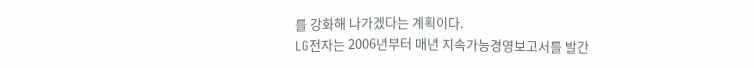를 강화해 나가겠다는 계획이다.
LG전자는 2006년부터 매년 지속가능경영보고서를 발간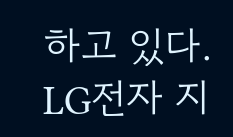하고 있다. LG전자 지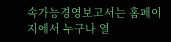속가능경영보고서는 홈페이지에서 누구나 열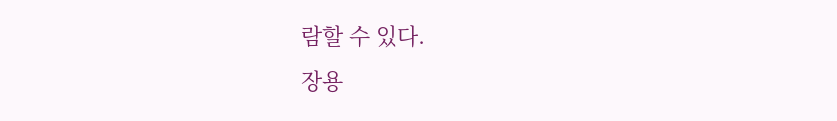람할 수 있다.
장용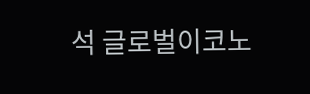석 글로벌이코노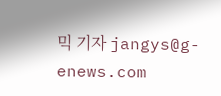믹 기자 jangys@g-enews.com